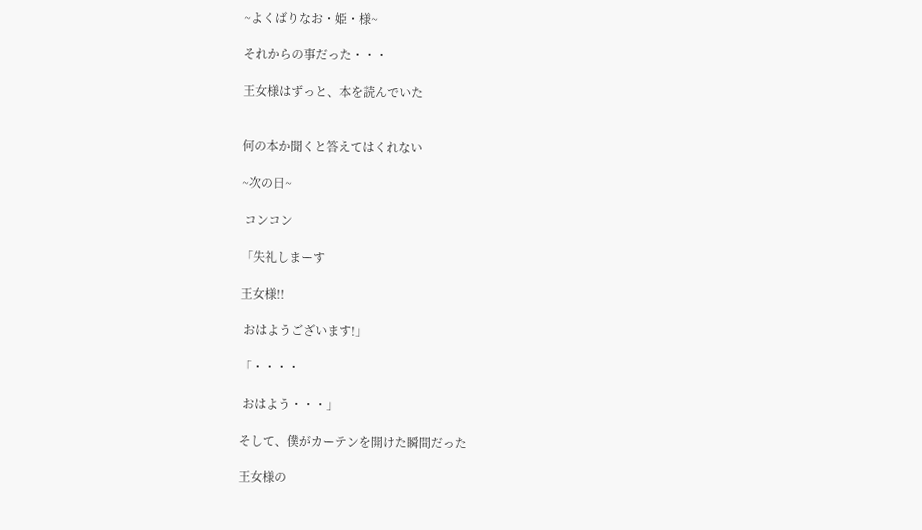~よくばりなお・姫・様~

それからの事だった・・・

王女様はずっと、本を読んでいた


何の本か聞くと答えてはくれない

~次の日~

 コンコン

「失礼しまーす

王女様!!

 おはようございます!」

「・・・・

 おはよう・・・」

そして、僕がカーテンを開けた瞬間だった

王女様の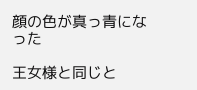顔の色が真っ青になった

王女様と同じと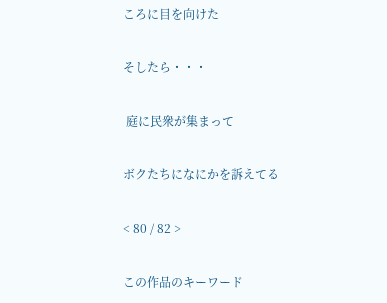ころに目を向けた

そしたら・・・

 庭に民衆が集まって

ボクたちになにかを訴えてる

< 80 / 82 >

この作品のキーワード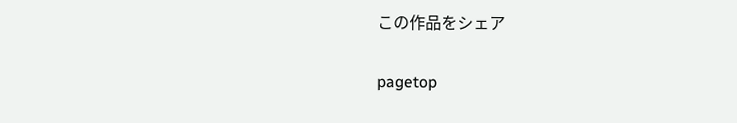この作品をシェア

pagetop